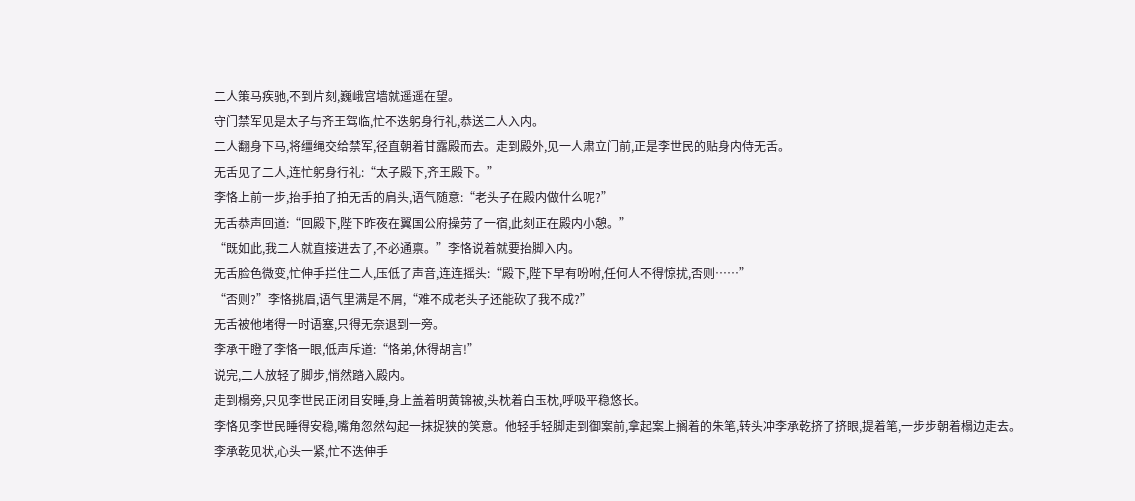二人策马疾驰,不到片刻,巍峨宫墙就遥遥在望。
守门禁军见是太子与齐王驾临,忙不迭躬身行礼,恭送二人入内。
二人翻身下马,将缰绳交给禁军,径直朝着甘露殿而去。走到殿外,见一人肃立门前,正是李世民的贴身内侍无舌。
无舌见了二人,连忙躬身行礼:“太子殿下,齐王殿下。”
李恪上前一步,抬手拍了拍无舌的肩头,语气随意:“老头子在殿内做什么呢?”
无舌恭声回道:“回殿下,陛下昨夜在翼国公府操劳了一宿,此刻正在殿内小憩。”
“既如此,我二人就直接进去了,不必通禀。”李恪说着就要抬脚入内。
无舌脸色微变,忙伸手拦住二人,压低了声音,连连摇头:“殿下,陛下早有吩咐,任何人不得惊扰,否则……”
“否则?”李恪挑眉,语气里满是不屑,“难不成老头子还能砍了我不成?”
无舌被他堵得一时语塞,只得无奈退到一旁。
李承干瞪了李恪一眼,低声斥道:“恪弟,休得胡言!”
说完,二人放轻了脚步,悄然踏入殿内。
走到榻旁,只见李世民正闭目安睡,身上盖着明黄锦被,头枕着白玉枕,呼吸平稳悠长。
李恪见李世民睡得安稳,嘴角忽然勾起一抹捉狭的笑意。他轻手轻脚走到御案前,拿起案上搁着的朱笔,转头冲李承乾挤了挤眼,提着笔,一步步朝着榻边走去。
李承乾见状,心头一紧,忙不迭伸手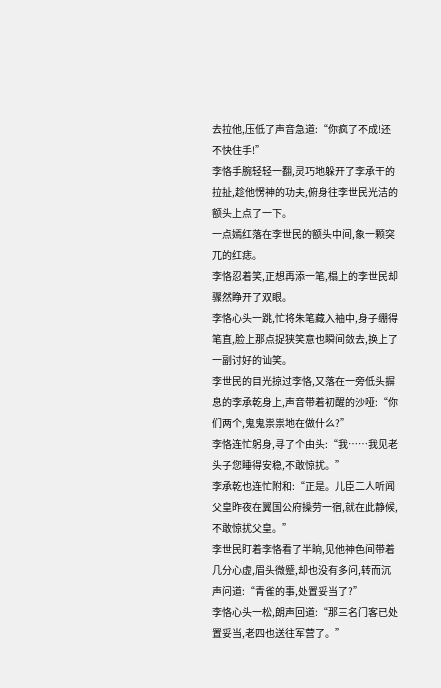去拉他,压低了声音急道:“你疯了不成!还不快住手!”
李恪手腕轻轻一翻,灵巧地躲开了李承干的拉扯,趁他愣神的功夫,俯身往李世民光洁的额头上点了一下。
一点嫣红落在李世民的额头中间,象一颗突兀的红痣。
李恪忍着笑,正想再添一笔,榻上的李世民却骤然睁开了双眼。
李恪心头一跳,忙将朱笔藏入袖中,身子绷得笔直,脸上那点捉狭笑意也瞬间敛去,换上了一副讨好的讪笑。
李世民的目光掠过李恪,又落在一旁低头摒息的李承乾身上,声音带着初醒的沙哑:“你们两个,鬼鬼祟祟地在做什么?”
李恪连忙躬身,寻了个由头:“我……我见老头子您睡得安稳,不敢惊扰。”
李承乾也连忙附和:“正是。儿臣二人听闻父皇昨夜在翼国公府操劳一宿,就在此静候,不敢惊扰父皇。”
李世民盯着李恪看了半晌,见他神色间带着几分心虚,眉头微蹙,却也没有多问,转而沉声问道:“青雀的事,处置妥当了?”
李恪心头一松,朗声回道:“那三名门客已处置妥当,老四也送往军营了。”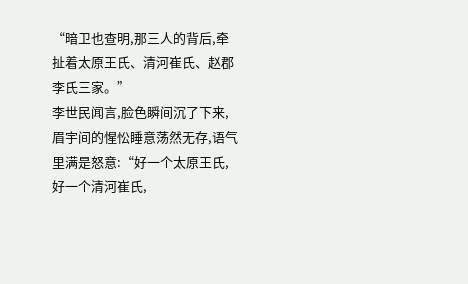“暗卫也查明,那三人的背后,牵扯着太原王氏、清河崔氏、赵郡李氏三家。”
李世民闻言,脸色瞬间沉了下来,眉宇间的惺忪睡意荡然无存,语气里满是怒意:“好一个太原王氏,好一个清河崔氏,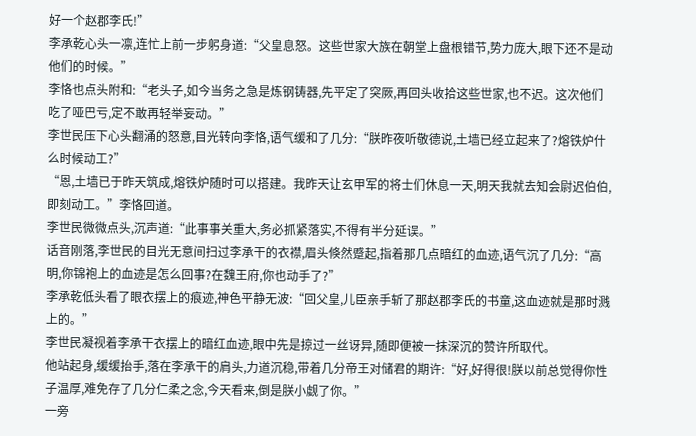好一个赵郡李氏!”
李承乾心头一凛,连忙上前一步躬身道:“父皇息怒。这些世家大族在朝堂上盘根错节,势力庞大,眼下还不是动他们的时候。”
李恪也点头附和:“老头子,如今当务之急是炼钢铸器,先平定了突厥,再回头收拾这些世家,也不迟。这次他们吃了哑巴亏,定不敢再轻举妄动。”
李世民压下心头翻涌的怒意,目光转向李恪,语气缓和了几分:“朕昨夜听敬德说,土墙已经立起来了?熔铁炉什么时候动工?”
“恩,土墙已于昨天筑成,熔铁炉随时可以搭建。我昨天让玄甲军的将士们休息一天,明天我就去知会尉迟伯伯,即刻动工。”李恪回道。
李世民微微点头,沉声道:“此事事关重大,务必抓紧落实,不得有半分延误。”
话音刚落,李世民的目光无意间扫过李承干的衣襟,眉头倏然蹙起,指着那几点暗红的血迹,语气沉了几分:“高明,你锦袍上的血迹是怎么回事?在魏王府,你也动手了?”
李承乾低头看了眼衣摆上的痕迹,神色平静无波:“回父皇,儿臣亲手斩了那赵郡李氏的书童,这血迹就是那时溅上的。”
李世民凝视着李承干衣摆上的暗红血迹,眼中先是掠过一丝讶异,随即便被一抹深沉的赞许所取代。
他站起身,缓缓抬手,落在李承干的肩头,力道沉稳,带着几分帝王对储君的期许:“好,好得很!朕以前总觉得你性子温厚,难免存了几分仁柔之念,今天看来,倒是朕小觑了你。”
一旁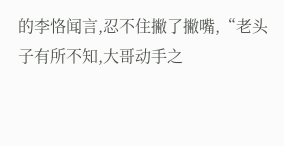的李恪闻言,忍不住撇了撇嘴,“老头子有所不知,大哥动手之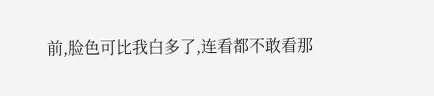前,脸色可比我白多了,连看都不敢看那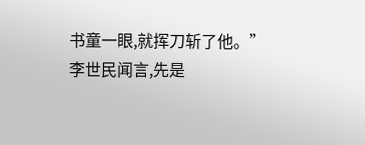书童一眼,就挥刀斩了他。”
李世民闻言,先是